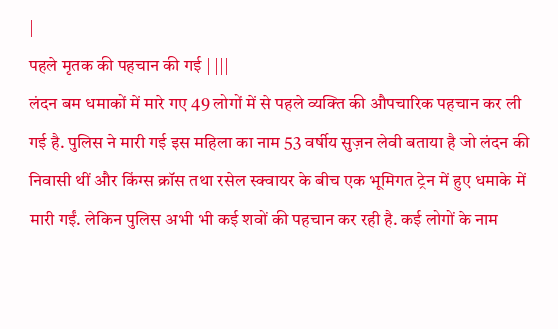|
पहले मृतक की पहचान की गई | |||
लंदन बम धमाकों में मारे गए 49 लोगों में से पहले व्यक्ति की औपचारिक पहचान कर ली गई है. पुलिस ने मारी गई इस महिला का नाम 53 वर्षीय सुज़न लेवी बताया है जो लंदन की निवासी थीं और किंग्स क्रॉस तथा रसेल स्क्वायर के बीच एक भूमिगत ट्रेन में हुए धमाके में मारी गईं. लेकिन पुलिस अभी भी कई शवों की पहचान कर रही है. कई लोगों के नाम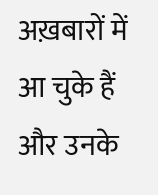अख़बारों में आ चुके हैं और उनके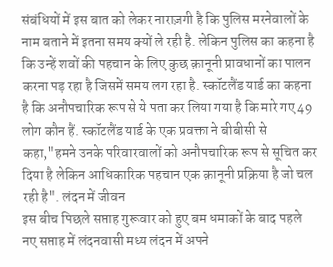संबंधियों में इस बात को लेकर नाराज़गी है कि पुलिस मरनेवालों के नाम बताने में इतना समय क्यों ले रही है. लेकिन पुलिस का कहना है कि उन्हें शवों की पहचान के लिए कुछ क़ानूनी प्रावधानों का पालन करना पड़ रहा है जिसमें समय लग रहा है. स्कॉटलैंड यार्ड का कहना है कि अनौपचारिक रूप से ये पता कर लिया गया है कि मारे गए 49 लोग कौन हैं. स्कॉटलैंड यार्ड के एक प्रवक्ता ने बीबीसी से कहा,"हमने उनके परिवारवालों को अनौपचारिक रूप से सूचित कर दिया है लेकिन आधिकारिक पहचान एक क़ानूनी प्रक्रिया है जो चल रही है". लंदन में जीवन
इस बीच पिछले सप्ताह गुरूवार को हुए बम धमाकों के बाद पहले नए सप्ताह में लंदनवासी मध्य लंदन में अपने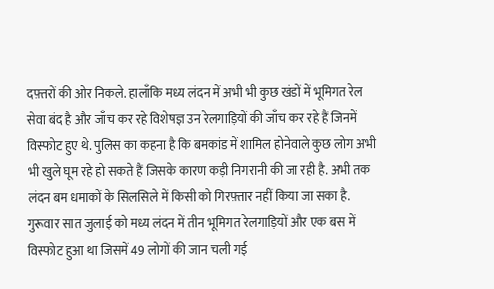दफ़्तरों की ओर निकले. हालाँकि मध्य लंदन में अभी भी कुछ खंडों में भूमिगत रेल सेवा बंद है और जाँच कर रहे विशेषज्ञ उन रेलगाड़ियों की जाँच कर रहे हैं जिनमें विस्फोट हुए थे. पुलिस का कहना है कि बमकांड में शामिल होनेवाले कुछ लोग अभी भी खुले घूम रहे हो सकते हैं जिसके कारण कड़ी निगरानी की जा रही है. अभी तक लंदन बम धमाकों के सिलसिले में किसी को गिरफ़्तार नहीं किया जा सका है. गुरूवार सात जुलाई को मध्य लंदन में तीन भूमिगत रेलगाड़ियों और एक बस में विस्फोट हुआ था जिसमें 49 लोगों की जान चली गई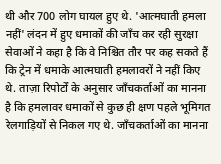थी और 700 लोग घायल हुए थे. 'आत्मघाती हमला नहीं' लंदन में हुए धमाकों की जाँच कर रही सुरक्षा सेवाओं ने कहा है कि वे निश्चित तौर पर कह सकते हैं कि ट्रेन में धमाके आत्मघाती हमलावरों ने नहीं किए थे. ताज़ा रिपोर्टों के अनुसार जाँचकर्ताओं का मानना है कि हमलावर धमाकों से कुछ ही क्षण पहले भूमिगत रेलगाड़ियों से निकल गए थे. जाँचकर्ताओं का मानना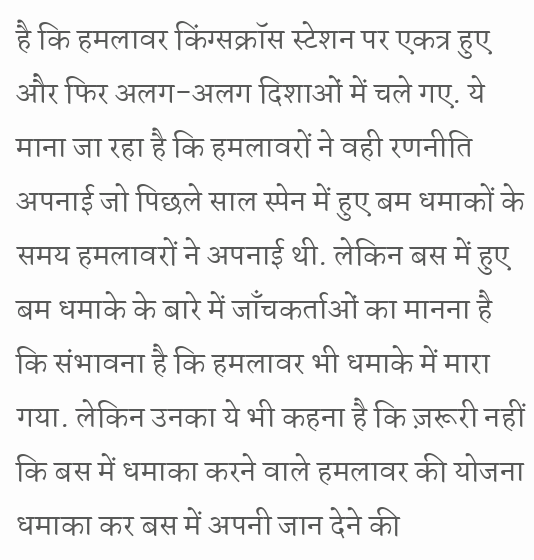है कि हमलावर किंग्सक्रॉस स्टेशन पर एकत्र हुए और फिर अलग-अलग दिशाओं में चले गए. ये माना जा रहा है कि हमलावरों ने वही रणनीति अपनाई जो पिछले साल स्पेन में हुए बम धमाकों के समय हमलावरों ने अपनाई थी. लेकिन बस में हुए बम धमाके के बारे में जाँचकर्ताओं का मानना है कि संभावना है कि हमलावर भी धमाके में मारा गया. लेकिन उनका ये भी कहना है कि ज़रूरी नहीं कि बस में धमाका करने वाले हमलावर की योजना धमाका कर बस में अपनी जान देने की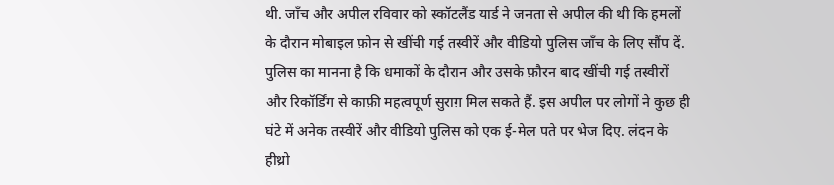थी. जाँच और अपील रविवार को स्कॉटलैंड यार्ड ने जनता से अपील की थी कि हमलों के दौरान मोबाइल फ़ोन से खींची गई तस्वीरें और वीडियो पुलिस जाँच के लिए सौंप दें. पुलिस का मानना है कि धमाकों के दौरान और उसके फ़ौरन बाद खींची गई तस्वीरों और रिकॉर्डिंग से काफ़ी महत्वपूर्ण सुराग़ मिल सकते हैं. इस अपील पर लोगों ने कुछ ही घंटे में अनेक तस्वीरें और वीडियो पुलिस को एक ई-मेल पते पर भेज दिए. लंदन के हीथ्रो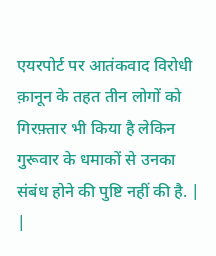एयरपोर्ट पर आतंकवाद विरोधी क़ानून के तहत तीन लोगों को गिरफ़्तार भी किया है लेकिन गुरूवार के धमाकों से उनका संबंध होने की पुष्टि नहीं की है. |
|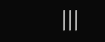|||